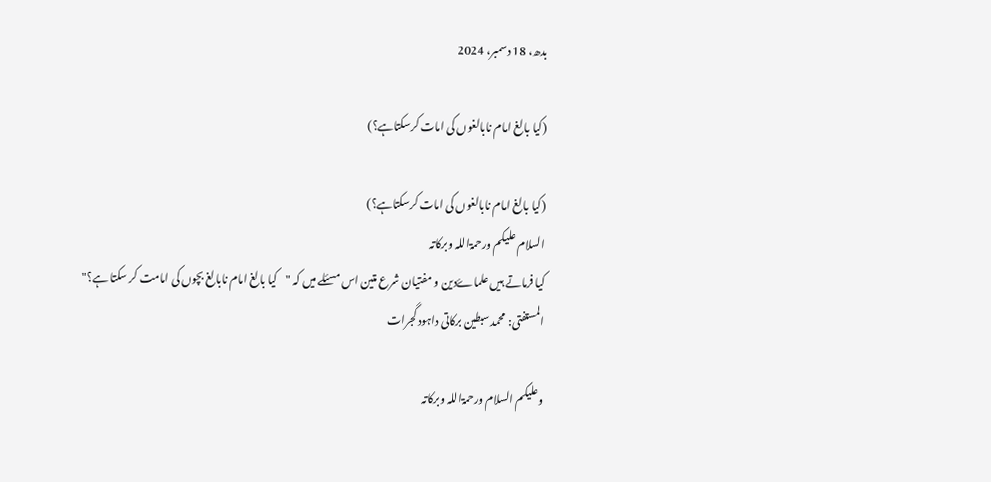بدھ، 18 دسمبر، 2024

(کیا بالغ امام نابالغوں کی امات کرسکتاہے؟)

(کیا بالغ امام نابالغوں کی امات کرسکتاہے؟)
السلام علیکم ورحمۃاللہ وبرکاتہ
کیا فرماتے ہیں علماۓدین و مفتیان شرع متین اس مسئلے میں کہ "کیا بالغ امام نابالغ بچوں کی امامت کر سکتا ہے؟"
المستفتی: محمد سبطین برکاتی داہود گجرات

وعلیکم السلام ورحمۃاللہ وبرکاتہ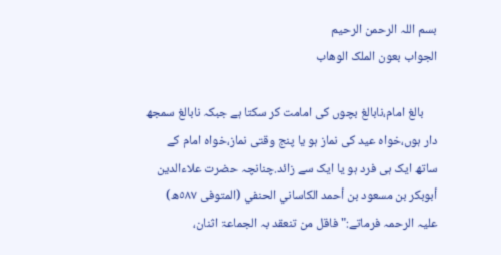بسم اللہ الرحمن الرحیم
الجواب بعون الملک الوھاب

     بالغ امام،نابالغ بچوں کی امامت کر سکتا ہے جبکہ نابالغ سمجھ دار ہوں،خواہ عید کی نماز ہو یا پنج وقتی نماز،خواہ امام کے ساتھ ایک ہی فرد ہو یا ایک سے زائد.چنانچہ حضرت علاءالدين أبوبكر بن مسعود بن أحمد الكاساني الحنفي (المتوفى ٥٨٧ھ) علیہ الرحمہ فرماتے:"فاقل من تنعقد بہ الجماعۃ اثنان،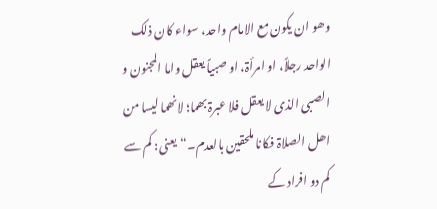وھو ان یکون مع الامام واحد، سواء کان ذلک الواحد رجلاً، او امرأۃ، او صبیاً یعقل واما المجنون و الصبی الذی لا یعقل فلا عبرۃ بھما؛ لانھما لیسا من اھل الصلاۃ فکانا ملحقین بالعدم۔“یعنی: کم سے کم دو افراد کے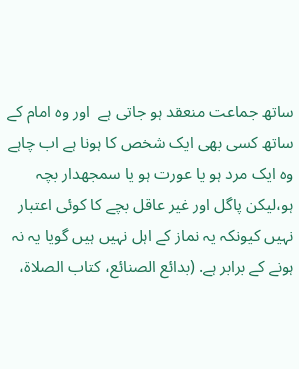ساتھ جماعت منعقد ہو جاتی ہے  اور وہ امام کے ساتھ کسی بھی ایک شخص کا ہونا ہے اب چاہے  وہ ایک مرد ہو یا عورت ہو یا سمجھدار بچہ ہو،لیکن پاگل اور غیر عاقل بچے کا کوئی اعتبار نہیں کیونکہ یہ نماز کے اہل نہیں ہیں گویا یہ نہ ہونے کے برابر ہے. (بدائع الصنائع، کتاب الصلاۃ،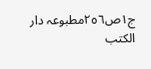ج١ص٢٥٦مطبوعہ دار الکتب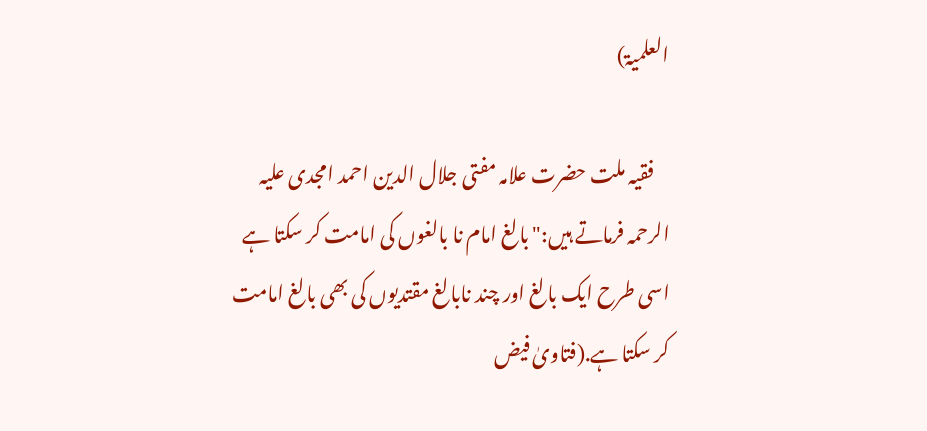العلمیۃ)

    فقیہ ملت حضرت علامہ مفتی جلال الدین احمد امجدی علیہ الرحمہ فرماتے ہیں:"بالغ امام نا بالغوں کی امامت کر سکتا ہے اسی طرح ایک بالغ اور چند نابالغ مقتدیوں کی بھی بالغ امامت کر سکتا ہے.(فتاویٰ فیض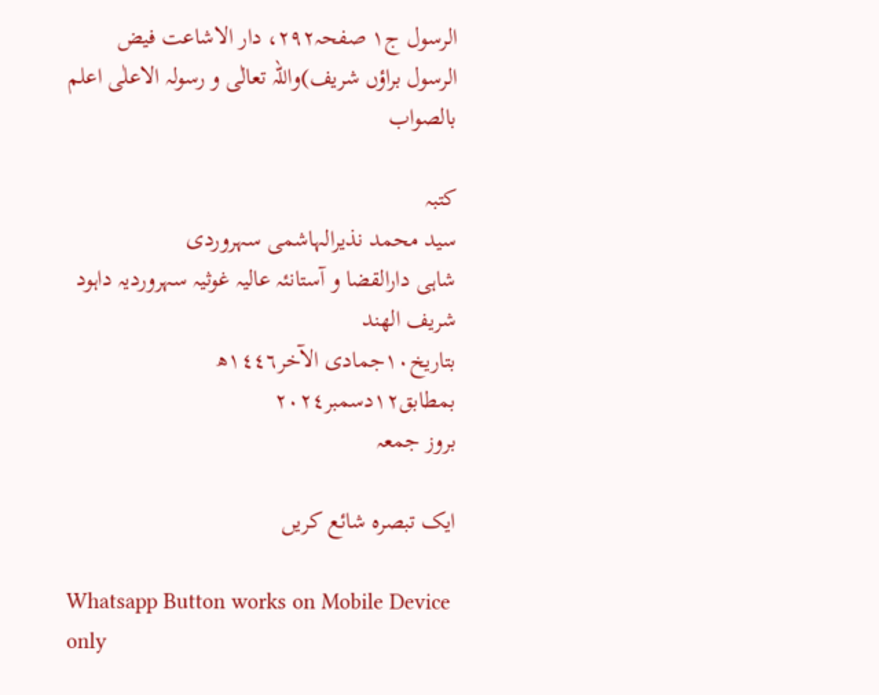الرسول ج١ صفحہ٢٩٢، دار الاشاعت فیض الرسول براؤں شریف)واللہ تعالٰی و رسولہ الاعلٰی اعلم بالصواب

کتبہ
سید محمد نذیرالہاشمی سہروردی
شاہی دارالقضا و آستانئہ عالیہ غوثیہ سہروردیہ داہود شریف الھند
بتاریخ١٠جمادی الآخر١٤٤٦ھ
بمطابق١٢دسمبر٢٠٢٤
بروز جمعہ

ایک تبصرہ شائع کریں

Whatsapp Button works on Mobile Device only